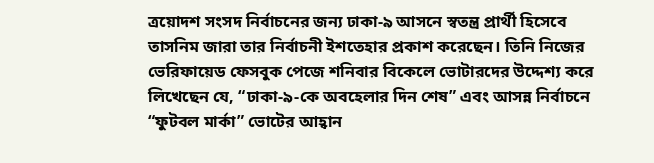ত্রয়োদশ সংসদ নির্বাচনের জন্য ঢাকা‑৯ আসনে স্বতন্ত্র প্রার্থী হিসেবে তাসনিম জারা তার নির্বাচনী ইশতেহার প্রকাশ করেছেন। তিনি নিজের ভেরিফায়েড ফেসবুক পেজে শনিবার বিকেলে ভোটারদের উদ্দেশ্য করে লিখেছেন যে, “ঢাকা‑৯-কে অবহেলার দিন শেষ” এবং আসন্ন নির্বাচনে “ফুটবল মার্কা” ভোটের আহ্বান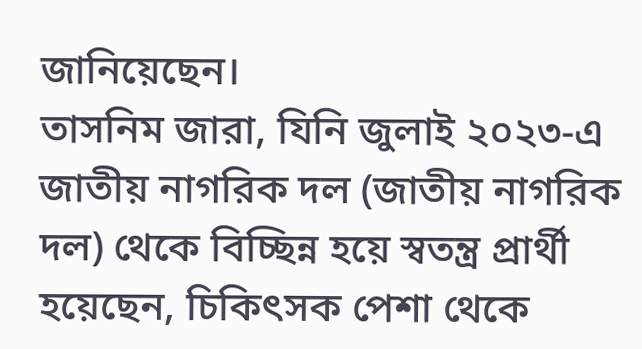জানিয়েছেন।
তাসনিম জারা, যিনি জুলাই ২০২৩-এ জাতীয় নাগরিক দল (জাতীয় নাগরিক দল) থেকে বিচ্ছিন্ন হয়ে স্বতন্ত্র প্রার্থী হয়েছেন, চিকিৎসক পেশা থেকে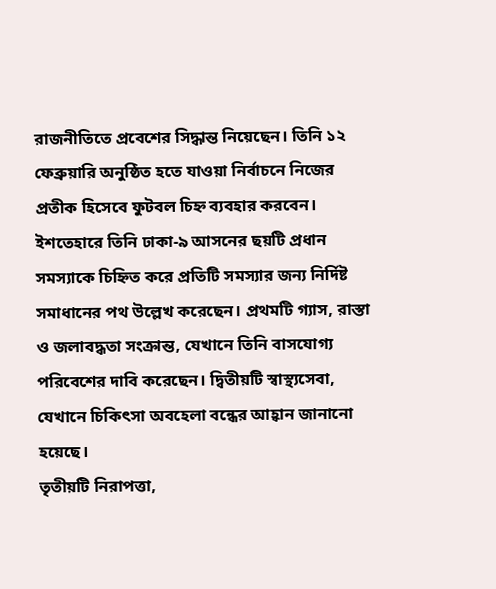রাজনীতিতে প্রবেশের সিদ্ধান্ত নিয়েছেন। তিনি ১২ ফেব্রুয়ারি অনুষ্ঠিত হতে যাওয়া নির্বাচনে নিজের প্রতীক হিসেবে ফুটবল চিহ্ন ব্যবহার করবেন।
ইশতেহারে তিনি ঢাকা‑৯ আসনের ছয়টি প্রধান সমস্যাকে চিহ্নিত করে প্রতিটি সমস্যার জন্য নির্দিষ্ট সমাধানের পথ উল্লেখ করেছেন। প্রথমটি গ্যাস, রাস্তা ও জলাবদ্ধতা সংক্রান্ত, যেখানে তিনি বাসযোগ্য পরিবেশের দাবি করেছেন। দ্বিতীয়টি স্বাস্থ্যসেবা, যেখানে চিকিৎসা অবহেলা বন্ধের আহ্বান জানানো হয়েছে।
তৃতীয়টি নিরাপত্তা,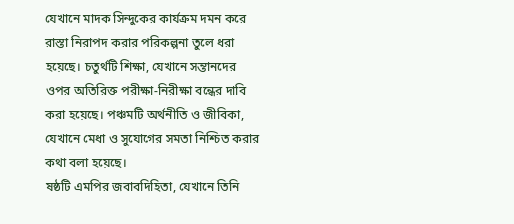যেখানে মাদক সিন্দুকের কার্যক্রম দমন করে রাস্তা নিরাপদ করার পরিকল্পনা তুলে ধরা হয়েছে। চতুর্থটি শিক্ষা, যেখানে সন্তানদের ওপর অতিরিক্ত পরীক্ষা-নিরীক্ষা বন্ধের দাবি করা হয়েছে। পঞ্চমটি অর্থনীতি ও জীবিকা, যেখানে মেধা ও সুযোগের সমতা নিশ্চিত করার কথা বলা হয়েছে।
ষষ্ঠটি এমপির জবাবদিহিতা, যেখানে তিনি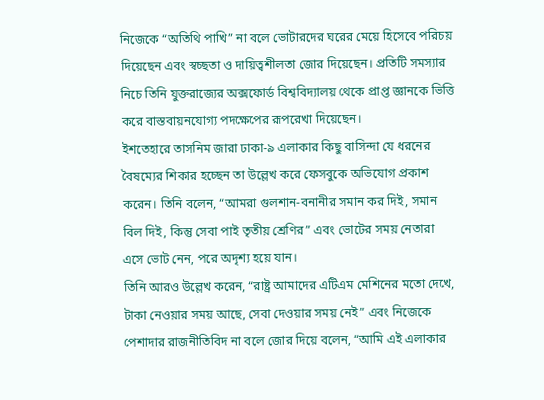নিজেকে “অতিথি পাখি” না বলে ভোটারদের ঘরের মেয়ে হিসেবে পরিচয় দিয়েছেন এবং স্বচ্ছতা ও দায়িত্বশীলতা জোর দিয়েছেন। প্রতিটি সমস্যার নিচে তিনি যুক্তরাজ্যের অক্সফোর্ড বিশ্ববিদ্যালয় থেকে প্রাপ্ত জ্ঞানকে ভিত্তি করে বাস্তবায়নযোগ্য পদক্ষেপের রূপরেখা দিয়েছেন।
ইশতেহারে তাসনিম জারা ঢাকা‑৯ এলাকার কিছু বাসিন্দা যে ধরনের বৈষম্যের শিকার হচ্ছেন তা উল্লেখ করে ফেসবুকে অভিযোগ প্রকাশ করেন। তিনি বলেন, “আমরা গুলশান‑বনানীর সমান কর দিই, সমান বিল দিই, কিন্তু সেবা পাই তৃতীয় শ্রেণির” এবং ভোটের সময় নেতারা এসে ভোট নেন, পরে অদৃশ্য হয়ে যান।
তিনি আরও উল্লেখ করেন, “রাষ্ট্র আমাদের এটিএম মেশিনের মতো দেখে, টাকা নেওয়ার সময় আছে, সেবা দেওয়ার সময় নেই” এবং নিজেকে পেশাদার রাজনীতিবিদ না বলে জোর দিয়ে বলেন, “আমি এই এলাকার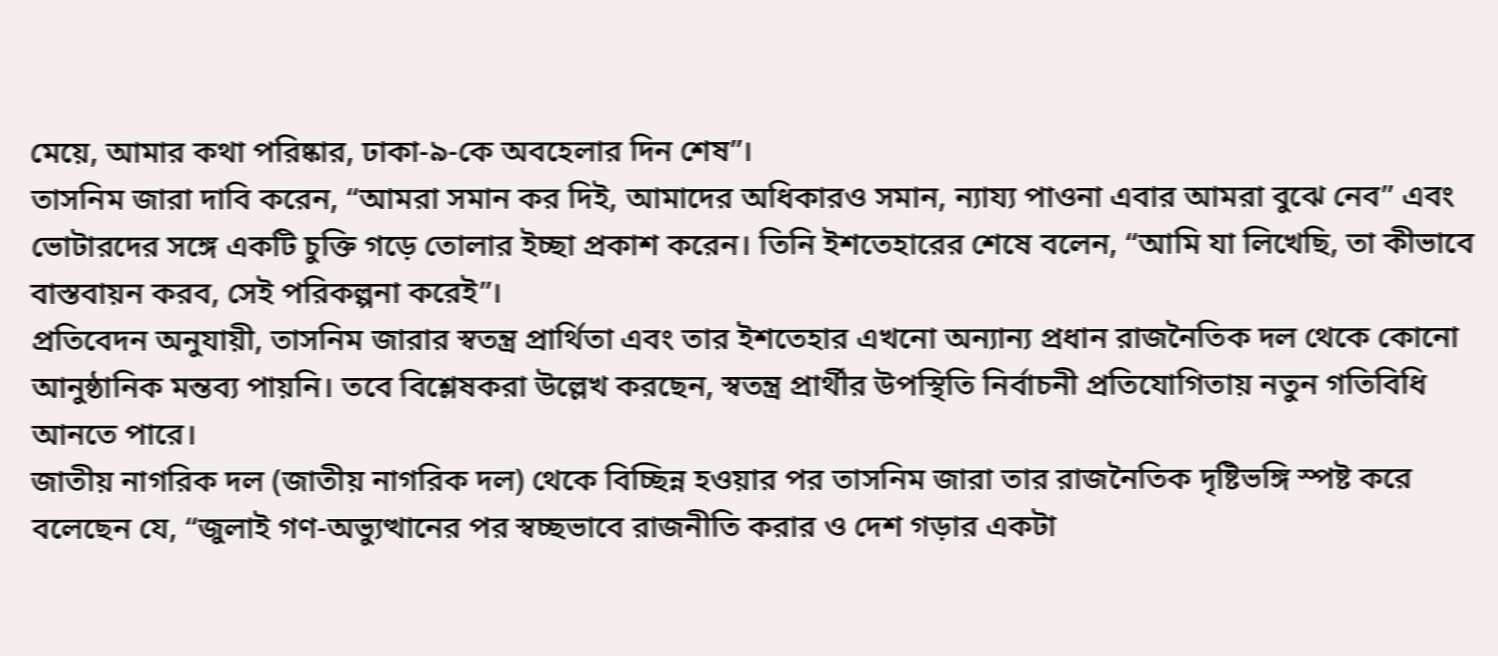মেয়ে, আমার কথা পরিষ্কার, ঢাকা‑৯-কে অবহেলার দিন শেষ”।
তাসনিম জারা দাবি করেন, “আমরা সমান কর দিই, আমাদের অধিকারও সমান, ন্যায্য পাওনা এবার আমরা বুঝে নেব” এবং ভোটারদের সঙ্গে একটি চুক্তি গড়ে তোলার ইচ্ছা প্রকাশ করেন। তিনি ইশতেহারের শেষে বলেন, “আমি যা লিখেছি, তা কীভাবে বাস্তবায়ন করব, সেই পরিকল্পনা করেই”।
প্রতিবেদন অনুযায়ী, তাসনিম জারার স্বতন্ত্র প্রার্থিতা এবং তার ইশতেহার এখনো অন্যান্য প্রধান রাজনৈতিক দল থেকে কোনো আনুষ্ঠানিক মন্তব্য পায়নি। তবে বিশ্লেষকরা উল্লেখ করছেন, স্বতন্ত্র প্রার্থীর উপস্থিতি নির্বাচনী প্রতিযোগিতায় নতুন গতিবিধি আনতে পারে।
জাতীয় নাগরিক দল (জাতীয় নাগরিক দল) থেকে বিচ্ছিন্ন হওয়ার পর তাসনিম জারা তার রাজনৈতিক দৃষ্টিভঙ্গি স্পষ্ট করে বলেছেন যে, “জুলাই গণ‑অভ্যুত্থানের পর স্বচ্ছভাবে রাজনীতি করার ও দেশ গড়ার একটা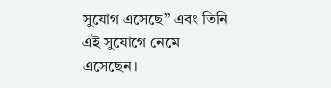সুযোগ এসেছে” এবং তিনি এই সুযোগে নেমে এসেছেন।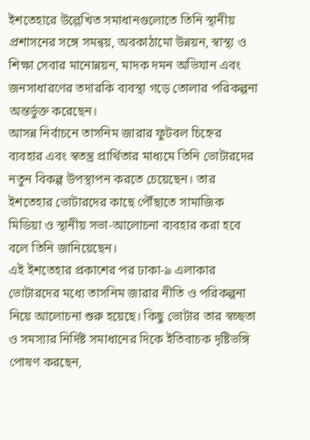ইশতেহারে উল্লেখিত সমাধানগুলোতে তিনি স্থানীয় প্রশাসনের সঙ্গে সমন্বয়, অবকাঠামো উন্নয়ন, স্বাস্থ্য ও শিক্ষা সেবার মানোন্নয়ন, মাদক দমন অভিযান এবং জনসাধারণের তদারকি ব্যবস্থা গড়ে তোলার পরিকল্পনা অন্তর্ভুক্ত করেছেন।
আসন্ন নির্বাচনে তাসনিম জারার ফুটবল চিহ্নের ব্যবহার এবং স্বতন্ত্র প্রার্থিতার মাধ্যমে তিনি ভোটারদের নতুন বিকল্প উপস্থাপন করতে চেয়েছেন। তার ইশতেহার ভোটারদের কাছে পৌঁছাতে সামাজিক মিডিয়া ও স্থানীয় সভা-আলোচনা ব্যবহার করা হবে বলে তিনি জানিয়েছেন।
এই ইশতেহার প্রকাশের পর ঢাকা‑৯ এলাকার ভোটারদের মধ্যে তাসনিম জারার নীতি ও পরিকল্পনা নিয়ে আলোচনা শুরু হয়েছে। কিছু ভোটার তার স্বচ্ছতা ও সমস্যার নির্দিষ্ট সমাধানের দিকে ইতিবাচক দৃষ্টিভঙ্গি পোষণ করছেন,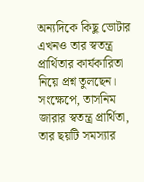অন্যদিকে কিছু ভোটার এখনও তার স্বতন্ত্র প্রার্থিতার কার্যকারিতা নিয়ে প্রশ্ন তুলছেন।
সংক্ষেপে, তাসনিম জারার স্বতন্ত্র প্রার্থিতা, তার ছয়টি সমস্যার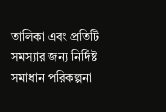তালিকা এবং প্রতিটি সমস্যার জন্য নির্দিষ্ট সমাধান পরিকল্পনা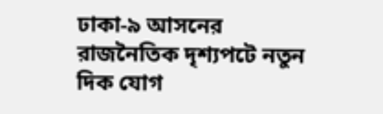ঢাকা‑৯ আসনের রাজনৈতিক দৃশ্যপটে নতুন দিক যোগ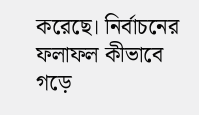করেছে। নির্বাচনের ফলাফল কীভাবে গড়ে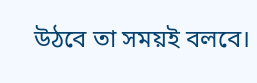উঠবে তা সময়ই বলবে।